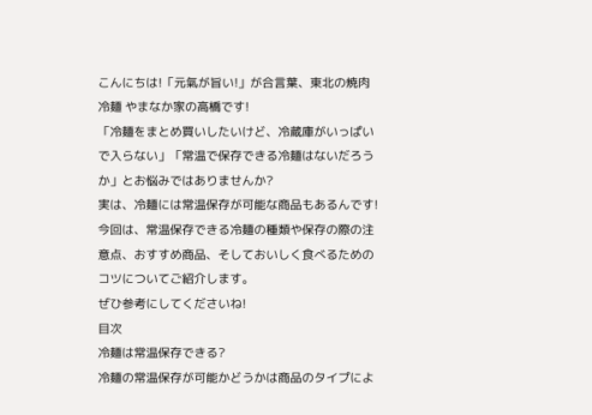こんにちは!「元氣が旨い!」が合言葉、東北の焼肉冷麺 やまなか家の高橋です!
「冷麺をまとめ買いしたいけど、冷蔵庫がいっぱいで入らない」「常温で保存できる冷麺はないだろうか」とお悩みではありませんか?
実は、冷麺には常温保存が可能な商品もあるんです!
今回は、常温保存できる冷麺の種類や保存の際の注意点、おすすめ商品、そしておいしく食べるためのコツについてご紹介します。
ぜひ参考にしてくださいね!
目次
冷麺は常温保存できる?
冷麺の常温保存が可能かどうかは商品のタイプによ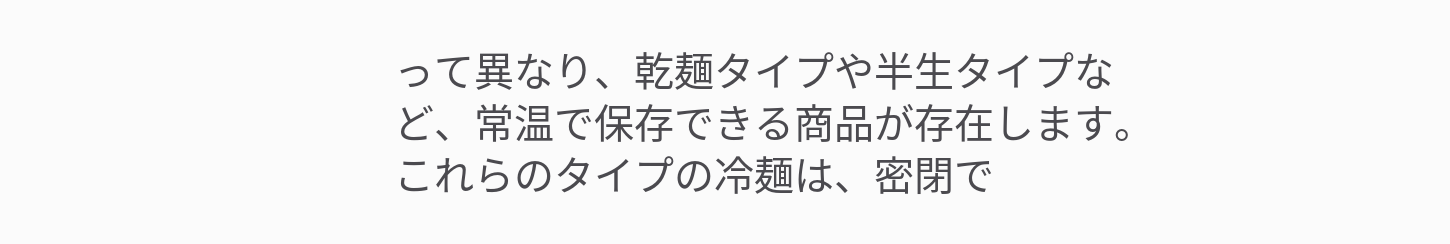って異なり、乾麺タイプや半生タイプなど、常温で保存できる商品が存在します。
これらのタイプの冷麺は、密閉で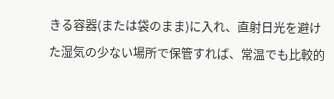きる容器(または袋のまま)に入れ、直射日光を避けた湿気の少ない場所で保管すれば、常温でも比較的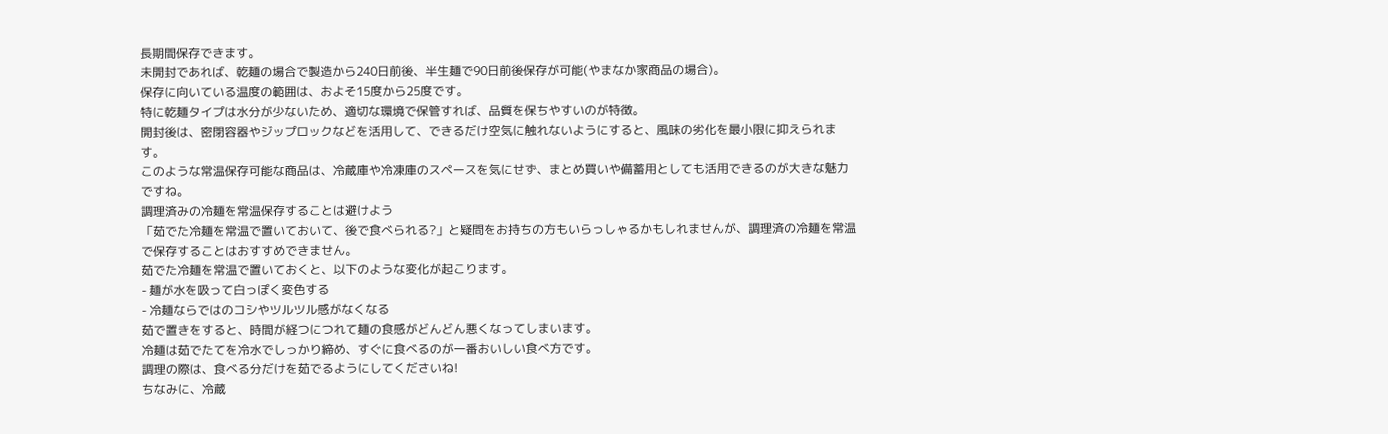長期間保存できます。
未開封であれば、乾麺の場合で製造から240日前後、半生麺で90日前後保存が可能(やまなか家商品の場合)。
保存に向いている温度の範囲は、およそ15度から25度です。
特に乾麺タイプは水分が少ないため、適切な環境で保管すれば、品質を保ちやすいのが特徴。
開封後は、密閉容器やジップロックなどを活用して、できるだけ空気に触れないようにすると、風味の劣化を最小限に抑えられます。
このような常温保存可能な商品は、冷蔵庫や冷凍庫のスペースを気にせず、まとめ買いや備蓄用としても活用できるのが大きな魅力ですね。
調理済みの冷麺を常温保存することは避けよう
「茹でた冷麺を常温で置いておいて、後で食べられる?」と疑問をお持ちの方もいらっしゃるかもしれませんが、調理済の冷麺を常温で保存することはおすすめできません。
茹でた冷麺を常温で置いておくと、以下のような変化が起こります。
- 麺が水を吸って白っぽく変色する
- 冷麺ならではのコシやツルツル感がなくなる
茹で置きをすると、時間が経つにつれて麺の食感がどんどん悪くなってしまいます。
冷麺は茹でたてを冷水でしっかり締め、すぐに食べるのが一番おいしい食べ方です。
調理の際は、食べる分だけを茹でるようにしてくださいね!
ちなみに、冷蔵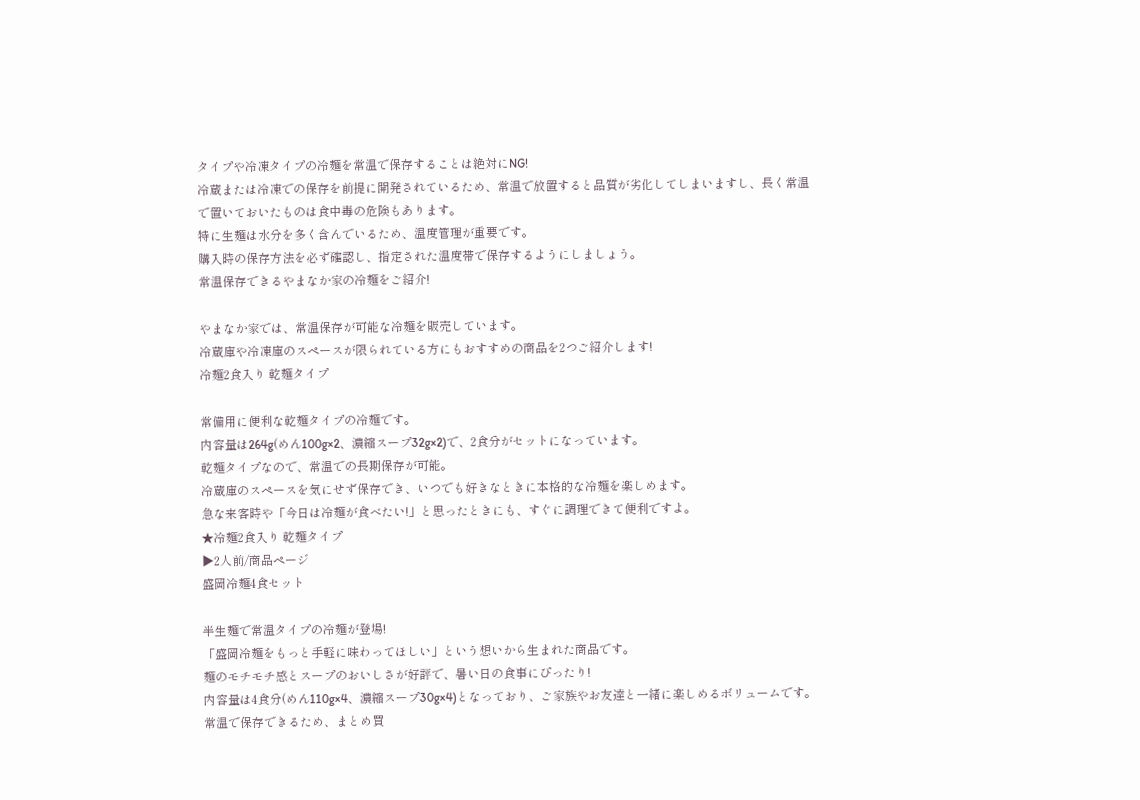タイプや冷凍タイプの冷麺を常温で保存することは絶対にNG!
冷蔵または冷凍での保存を前提に開発されているため、常温で放置すると品質が劣化してしまいますし、長く常温で置いておいたものは食中毒の危険もあります。
特に生麺は水分を多く含んでいるため、温度管理が重要です。
購入時の保存方法を必ず確認し、指定された温度帯で保存するようにしましょう。
常温保存できるやまなか家の冷麺をご紹介!

やまなか家では、常温保存が可能な冷麺を販売しています。
冷蔵庫や冷凍庫のスペースが限られている方にもおすすめの商品を2つご紹介します!
冷麺2食入り 乾麺タイプ

常備用に便利な乾麺タイプの冷麺です。
内容量は264g(めん100g×2、濃縮スープ32g×2)で、2食分がセットになっています。
乾麺タイプなので、常温での長期保存が可能。
冷蔵庫のスペースを気にせず保存でき、いつでも好きなときに本格的な冷麺を楽しめます。
急な来客時や「今日は冷麺が食べたい!」と思ったときにも、すぐに調理できて便利ですよ。
★冷麺2食入り 乾麺タイプ
▶2人前/商品ページ
盛岡冷麺4食セット

半生麺で常温タイプの冷麺が登場!
「盛岡冷麺をもっと手軽に味わってほしい」という想いから生まれた商品です。
麺のモチモチ感とスープのおいしさが好評で、暑い日の食事にぴったり!
内容量は4食分(めん110g×4、濃縮スープ30g×4)となっており、ご家族やお友達と一緒に楽しめるボリュームです。
常温で保存できるため、まとめ買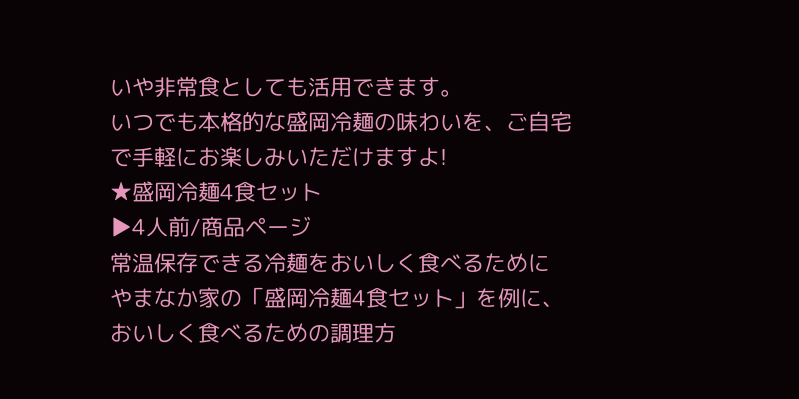いや非常食としても活用できます。
いつでも本格的な盛岡冷麺の味わいを、ご自宅で手軽にお楽しみいただけますよ!
★盛岡冷麺4食セット
▶4人前/商品ページ
常温保存できる冷麺をおいしく食べるために
やまなか家の「盛岡冷麺4食セット」を例に、おいしく食べるための調理方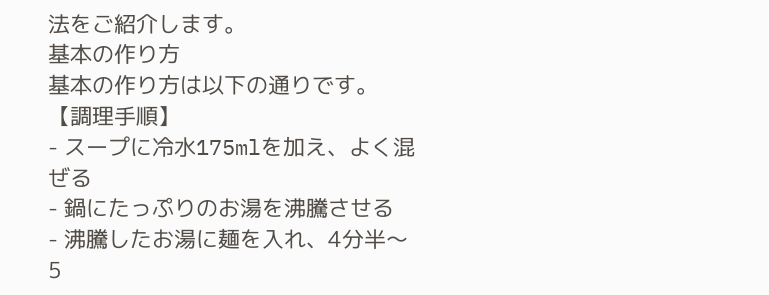法をご紹介します。
基本の作り方
基本の作り方は以下の通りです。
【調理手順】
- スープに冷水175mlを加え、よく混ぜる
- 鍋にたっぷりのお湯を沸騰させる
- 沸騰したお湯に麺を入れ、4分半〜5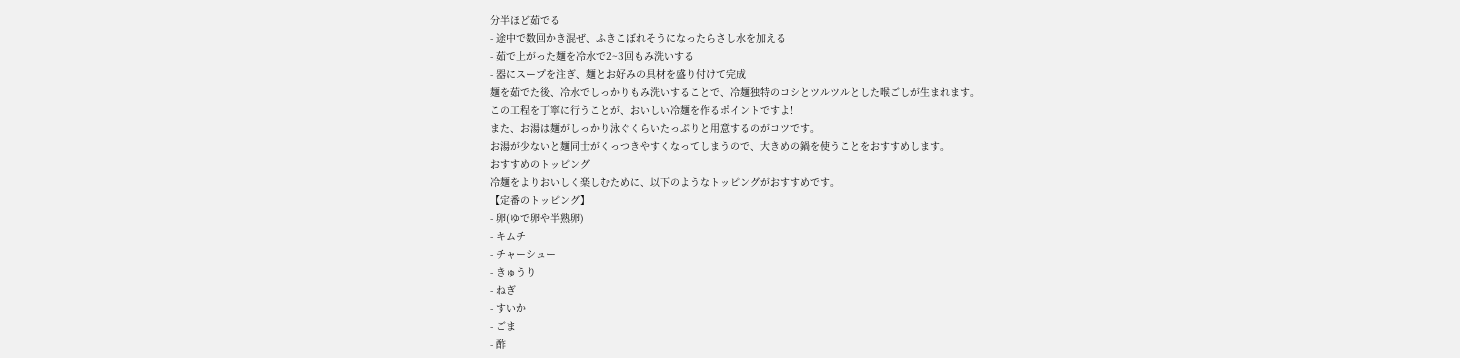分半ほど茹でる
- 途中で数回かき混ぜ、ふきこぼれそうになったらさし水を加える
- 茹で上がった麺を冷水で2~3回もみ洗いする
- 器にスープを注ぎ、麺とお好みの具材を盛り付けて完成
麺を茹でた後、冷水でしっかりもみ洗いすることで、冷麺独特のコシとツルツルとした喉ごしが生まれます。
この工程を丁寧に行うことが、おいしい冷麺を作るポイントですよ!
また、お湯は麺がしっかり泳ぐくらいたっぷりと用意するのがコツです。
お湯が少ないと麺同士がくっつきやすくなってしまうので、大きめの鍋を使うことをおすすめします。
おすすめのトッピング
冷麺をよりおいしく楽しむために、以下のようなトッピングがおすすめです。
【定番のトッピング】
- 卵(ゆで卵や半熟卵)
- キムチ
- チャーシュー
- きゅうり
- ねぎ
- すいか
- ごま
- 酢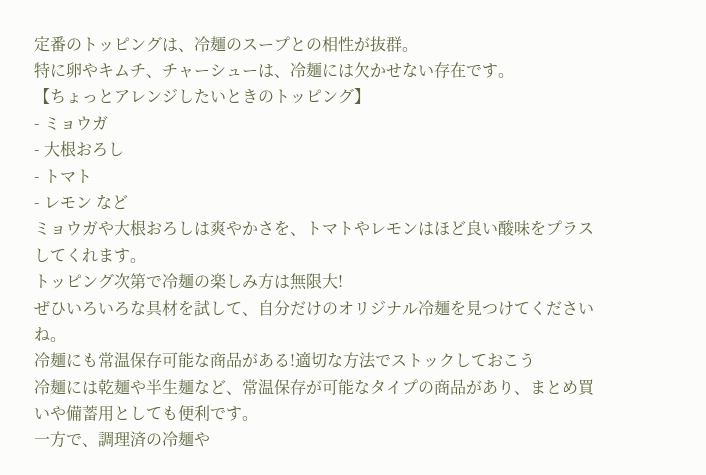定番のトッピングは、冷麺のスープとの相性が抜群。
特に卵やキムチ、チャーシューは、冷麺には欠かせない存在です。
【ちょっとアレンジしたいときのトッピング】
- ミョウガ
- 大根おろし
- トマト
- レモン など
ミョウガや大根おろしは爽やかさを、トマトやレモンはほど良い酸味をプラスしてくれます。
トッピング次第で冷麺の楽しみ方は無限大!
ぜひいろいろな具材を試して、自分だけのオリジナル冷麺を見つけてくださいね。
冷麺にも常温保存可能な商品がある!適切な方法でストックしておこう
冷麺には乾麺や半生麺など、常温保存が可能なタイプの商品があり、まとめ買いや備蓄用としても便利です。
一方で、調理済の冷麺や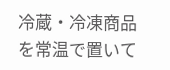冷蔵・冷凍商品を常温で置いて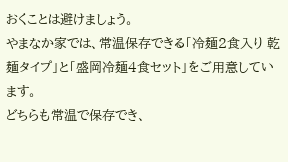おくことは避けましょう。
やまなか家では、常温保存できる「冷麺2食入り 乾麺タイプ」と「盛岡冷麺4食セット」をご用意しています。
どちらも常温で保存でき、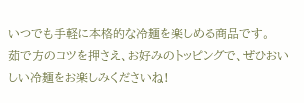いつでも手軽に本格的な冷麺を楽しめる商品です。
茹で方のコツを押さえ、お好みのトッピングで、ぜひおいしい冷麺をお楽しみくださいね!